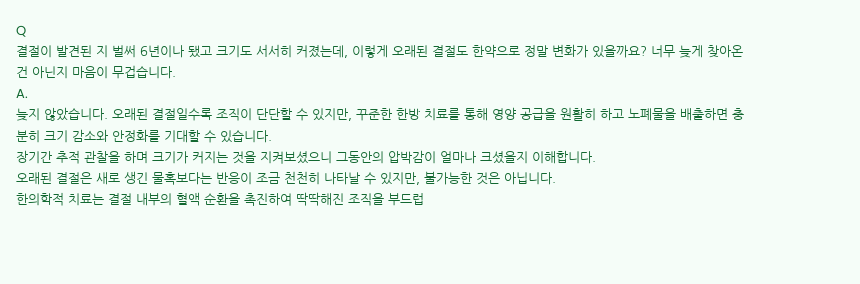Q
결절이 발견된 지 벌써 6년이나 됐고 크기도 서서히 커졌는데, 이렇게 오래된 결절도 한약으로 정말 변화가 있을까요? 너무 늦게 찾아온 건 아닌지 마음이 무겁습니다.
A.
늦지 않았습니다. 오래된 결절일수록 조직이 단단할 수 있지만, 꾸준한 한방 치료를 통해 영양 공급을 원활히 하고 노폐물을 배출하면 충분히 크기 감소와 안정화를 기대할 수 있습니다.
장기간 추적 관찰을 하며 크기가 커지는 것을 지켜보셨으니 그동안의 압박감이 얼마나 크셨을지 이해합니다.
오래된 결절은 새로 생긴 물혹보다는 반응이 조금 천천히 나타날 수 있지만, 불가능한 것은 아닙니다.
한의학적 치료는 결절 내부의 혈액 순환을 촉진하여 딱딱해진 조직을 부드럽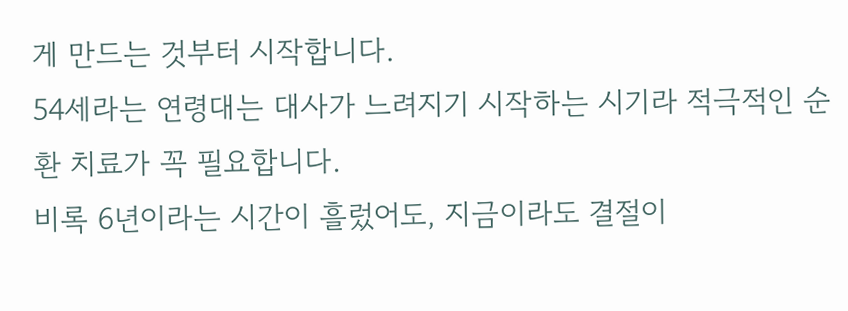게 만드는 것부터 시작합니다.
54세라는 연령대는 대사가 느려지기 시작하는 시기라 적극적인 순환 치료가 꼭 필요합니다.
비록 6년이라는 시간이 흘렀어도, 지금이라도 결절이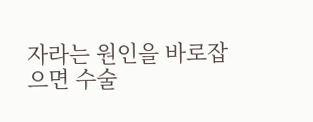자라는 원인을 바로잡으면 수술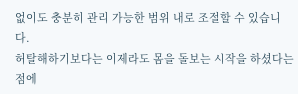없이도 충분히 관리 가능한 범위 내로 조절할 수 있습니다.
허탈해하기보다는 이제라도 몸을 돌보는 시작을 하셨다는 점에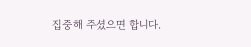집중해 주셨으면 합니다.